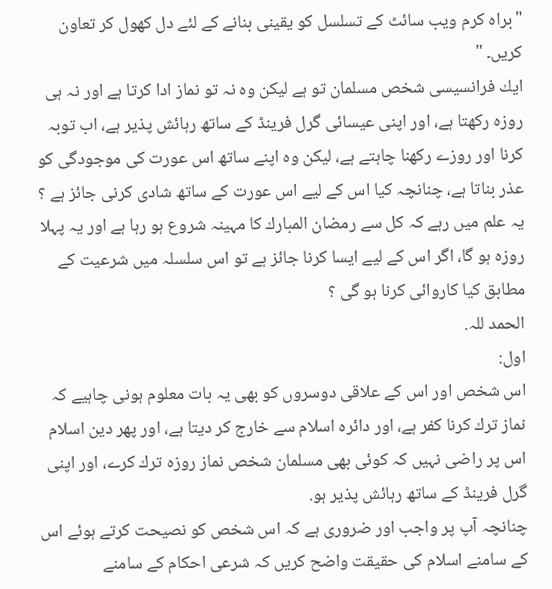"براہ کرم ویب سائٹ کے تسلسل کو یقینی بنانے کے لئے دل کھول کر تعاون کریں۔ "
ايك فرانسيسى شخص مسلمان تو ہے ليكن وہ نہ تو نماز ادا كرتا ہے اور نہ ہى روزہ ركھتا ہے، اور اپنى عيسائى گرل فرينڈ كے ساتھ رہائش پذير ہے، اب توبہ كرنا اور روزے ركھنا چاہتے ہے، ليكن وہ اپنے ساتھ اس عورت كى موجودگى كو عذر بناتا ہے، چنانچہ كيا اس كے ليے اس عورت كے ساتھ شادى كرنى جائز ہے ؟
يہ علم ميں رہے كہ كل سے رمضان المبارك كا مہينہ شروع ہو رہا ہے اور يہ پہلا روزہ ہو گا، اگر اس كے ليے ايسا كرنا جائز ہے تو اس سلسلہ ميں شرعيت كے مطابق كيا كاروائى كرنا ہو گى ؟
الحمد للہ.
اول:
اس شخص اور اس كے علاقى دوسروں كو بھى يہ بات معلوم ہونى چاہيے كہ نماز ترك كرنا كفر ہے، اور دائرہ اسلام سے خارج كر ديتا ہے، اور پھر دين اسلام اس پر راضى نہيں كہ كوئى بھى مسلمان شخص نماز روزہ ترك كرے، اور اپنى گرل فرينڈ كے ساتھ رہائش پذير ہو.
چنانچہ آپ پر واجب اور ضرورى ہے كہ اس شخص كو نصيحت كرتے ہوئے اس كے سامنے اسلام كى حقيقت واضح كريں كہ شرعى احكام كے سامنے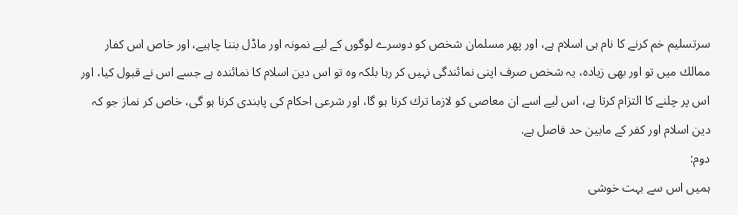سرتسليم خم كرنے كا نام ہى اسلام ہے، اور پھر مسلمان شخص كو دوسرے لوگوں كے ليے نمونہ اور ماڈل بننا چاہيے، اور خاص اس كفار ممالك ميں تو اور بھى زيادہ، يہ شخص صرف اپنى نمائندگى نہيں كر رہا بلكہ وہ تو اس دين اسلام كا نمائندہ ہے جسے اس نے قبول كيا، اور اس پر چلنے كا التزام كرتا ہے، اس ليے اسے ان معاصى كو لازما ترك كرنا ہو گا، اور شرعى احكام كى پابندى كرنا ہو گى، خاص كر نماز جو كہ دين اسلام اور كفر كے مابين حد فاصل ہے.
دوم:
ہميں اس سے بہت خوشى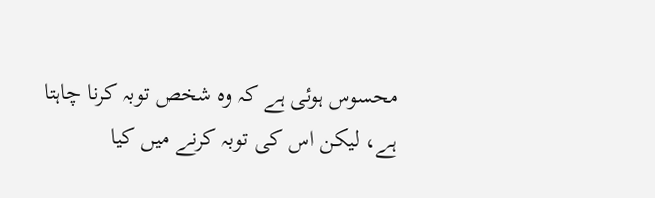محسوس ہوئى ہے كہ وہ شخص توبہ كرنا چاہتا ہے، ليكن اس كى توبہ كرنے ميں كيا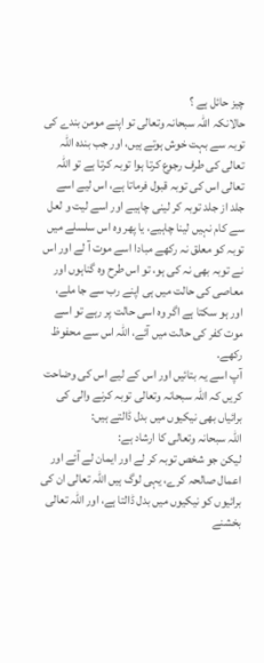چيز حائل ہے ؟
حالانكہ اللہ سبحانہ وتعالى تو اپنے مومن بندے كى توبہ سے بہت خوش ہوتے ہيں، اور جب بندہ اللہ تعالى كى طرف رجوع كرتا ہوا توبہ كرتا ہے تو اللہ تعالى اس كى توبہ قبول فرماتا ہے، اس ليے اسے جلد از جلد توبہ كر لينى چاہيے اور اسے ليت و لعل سے كام نہيں لينا چاہيے، يا پھر وہ اس سلسلے ميں توبہ كو معلق نہ ركھے مبادا اسے موت آ لے اور اس نے توبہ بھى نہ كى ہو، تو اس طرح وہ گناہوں اور معاصى كى حالت ميں ہى اپنے رب سے جا ملے، اور ہو سكتا ہے اگر وہ اسى حالت پر رہے تو اسے موت كفر كى حالت ميں آئے، اللہ اس سے محفوظ ركھے.
آپ اسے يہ بتائيں اور اس كے ليے اس كى وضاحت كريں كہ اللہ سبحانہ وتعالى توبہ كرنے والى كى برائياں بھى نيكيوں ميں بدل ڈالتے ہيں:
اللہ سبحانہ وتعالى كا ارشاد ہے:
ليكن جو شخص توبہ كر لے اور ايمان لے آئے اور اعمال صالحہ كرے، يہى لوگ ہيں اللہ تعالى ان كى برائيوں كو نيكيوں ميں بدل ڈالتا ہے، اور اللہ تعالى بخشنے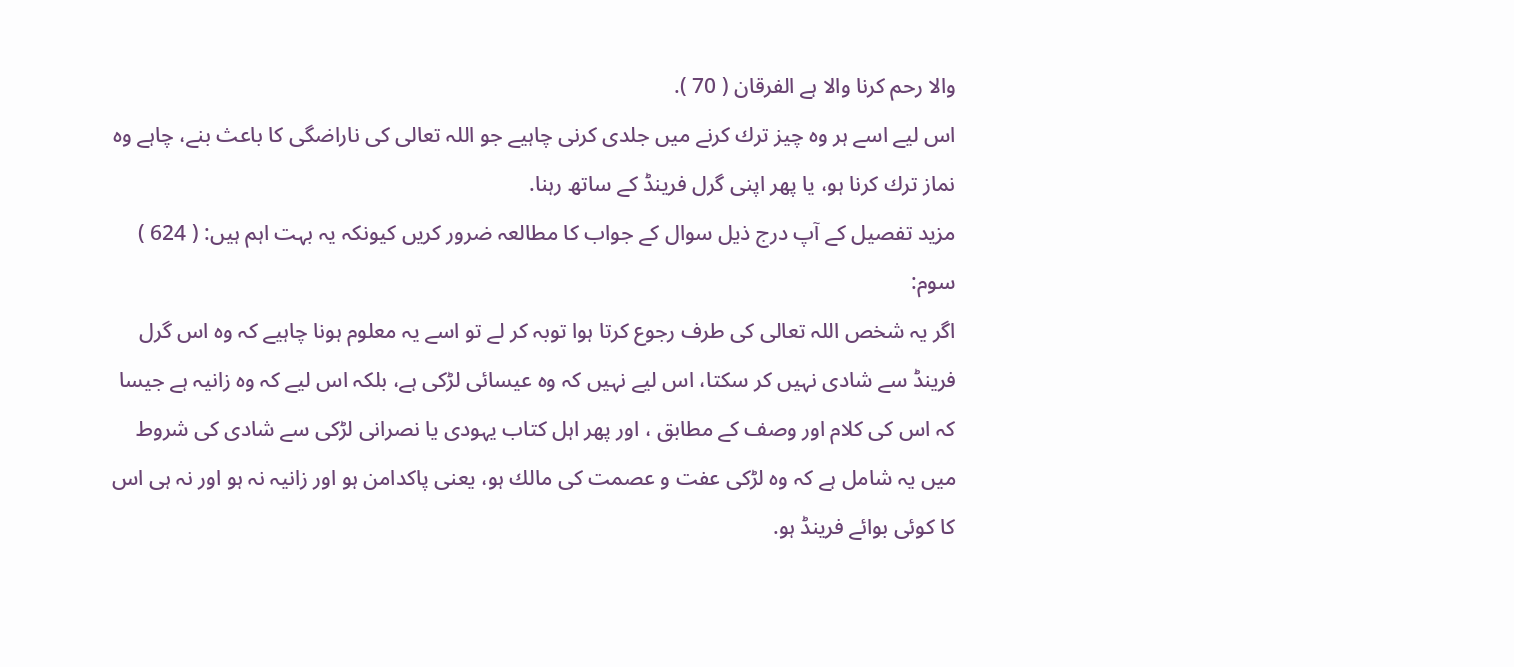والا رحم كرنا والا ہے الفرقان ( 70 ).
اس ليے اسے ہر وہ چيز ترك كرنے ميں جلدى كرنى چاہيے جو اللہ تعالى كى ناراضگى كا باعث بنے، چاہے وہ نماز ترك كرنا ہو، يا پھر اپنى گرل فرينڈ كے ساتھ رہنا.
مزيد تفصيل كے آپ درج ذيل سوال كے جواب كا مطالعہ ضرور كريں كيونكہ يہ بہت اہم ہيں: ( 624 )
سوم:
اگر يہ شخص اللہ تعالى كى طرف رجوع كرتا ہوا توبہ كر لے تو اسے يہ معلوم ہونا چاہيے كہ وہ اس گرل فرينڈ سے شادى نہيں كر سكتا، اس ليے نہيں كہ وہ عيسائى لڑكى ہے، بلكہ اس ليے كہ وہ زانيہ ہے جيسا كہ اس كى كلام اور وصف كے مطابق ، اور پھر اہل كتاب يہودى يا نصرانى لڑكى سے شادى كى شروط ميں يہ شامل ہے كہ وہ لڑكى عفت و عصمت كى مالك ہو، يعنى پاكدامن ہو اور زانيہ نہ ہو اور نہ ہى اس كا كوئى بوائے فرينڈ ہو.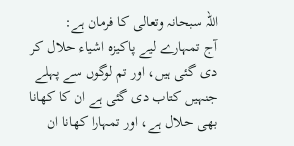اللہ سبحانہ وتعالى كا فرمان ہے:
آج تمہارے ليے پاكيزہ اشياء حلال كر دى گئى ہيں، اور تم لوگوں سے پہلے جنہيں كتاب دى گئى ہے ان كا كھانا بھى حلال ہے، اور تمہارا كھانا ان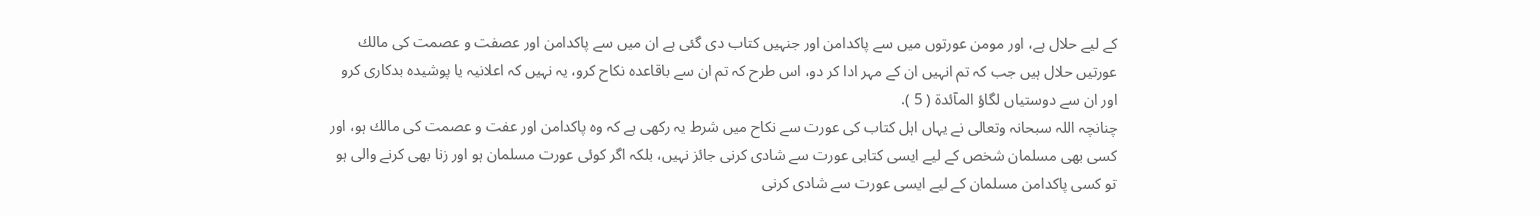كے ليے حلال ہے، اور مومن عورتوں ميں سے پاكدامن اور جنہيں كتاب دى گئى ہے ان ميں سے پاكدامن اور عصفت و عصمت كى مالك عورتيں حلال ہيں جب كہ تم انہيں ان كے مہر ادا كر دو، اس طرح كہ تم ان سے باقاعدہ نكاح كرو، يہ نہيں كہ اعلانيہ يا پوشيدہ بدكارى كرو اور ان سے دوستياں لگاؤ المآئدۃ ( 5 ).
چنانچہ اللہ سبحانہ وتعالى نے يہاں اہل كتاب كى عورت سے نكاح ميں شرط يہ ركھى ہے كہ وہ پاكدامن اور عفت و عصمت كى مالك ہو، اور كسى بھى مسلمان شخص كے ليے ايسى كتابى عورت سے شادى كرنى جائز نہيں، بلكہ اگر كوئى عورت مسلمان ہو اور زنا بھى كرنے والى ہو تو كسى پاكدامن مسلمان كے ليے ايسى عورت سے شادى كرنى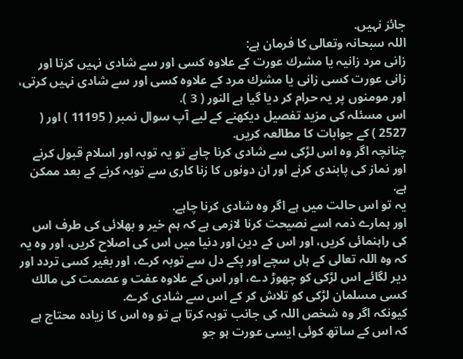جائز نہيں.
اللہ سبحانہ وتعالى كا فرمان ہے:
زانى مرد زانيہ يا مشرك عورت كے علاوہ كسى اور سے شادى نہيں كرتا اور زانى عورت كسى زانى يا مشرك مرد كے علاوہ كسى اور سے شادى نہيں كرتى، اور مومنوں پر يہ حرام كر ديا گيا ہے النور ( 3 ).
اس مسئلہ كى مزيد تفصيل ديكھنے كے ليے آپ سوال نمبر ( 11195 ) اور ( 2527 ) كے جوابات كا مطالعہ كريں.
چنانچہ اگر وہ اس لڑكى سے شادى كرنا چاہے تو يہ توبہ اور اسلام قبول كرنے اور نماز كى پابندى كرنے اور ان دونوں كا زنا كارى سے توبہ كرنے كے بعد ممكن ہے.
يہ تو اس حالت ميں ہے اگر وہ شادى كرنا چاہے.
اور ہمارے ذمہ اسے نصيحت كرنا لازمى ہے كہ ہم خير و بھلائى كى طرف اس كى راہنمائى كريں، اور اس كے دين اور دنيا ميں اس كى اصلاح كريں، اور وہ يہ كہ وہ اللہ تعالى كے ہاں سچے اور پكے دل سے توبہ كرے، اور بغير كسى تردد اور دير لگائے اس لڑكى كو چھوڑ دے، اور اس كے علاوہ عفت و عصمت كى مالك كسى مسلمان لڑكى كو تلاش كر كے اس سے شادى كرے.
كيونكہ اگر وہ شخص اللہ كى جانب توبہ كرتا ہے تو وہ اس كا زيادہ محتاج ہے كہ اس كے ساتھ كوئى ايسى عورت ہو جو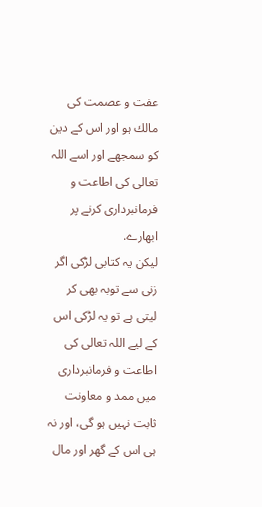عفت و عصمت كى مالك ہو اور اس كے دين كو سمجھے اور اسے اللہ تعالى كى اطاعت و فرمانبردارى كرنے پر ابھارے.
ليكن يہ كتابى لڑكى اگر زنى سے توبہ بھى كر ليتى ہے تو يہ لڑكى اس كے ليے اللہ تعالى كى اطاعت و فرمانبردارى ميں ممد و معاونت ثابت نہيں ہو گى، اور نہ ہى اس كے گھر اور مال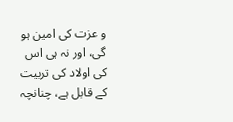و عزت كى امين ہو گى، اور نہ ہى اس كى اولاد كى تربيت كے قابل ہے، چنانچہ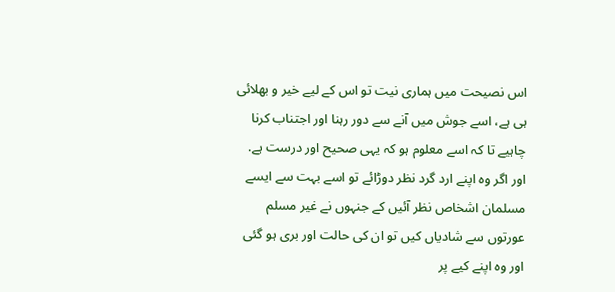اس نصيحت ميں ہمارى نيت تو اس كے ليے خير و بھلائى ہى ہے، اسے جوش ميں آنے سے دور رہنا اور اجتناب كرنا چاہيے تا كہ اسے معلوم ہو كہ يہى صحيح اور درست ہے.
اور اگر وہ اپنے ارد گرد نظر دوڑائے تو اسے بہت سے ايسے مسلمان اشخاص نظر آئيں كے جنہوں نے غير مسلم عورتوں سے شادياں كيں تو ان كى حالت اور برى ہو گئى اور وہ اپنے كيے پر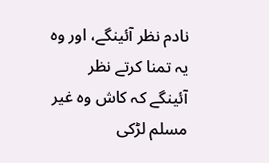نادم نظر آئينگے، اور وہ يہ تمنا كرتے نظر آئينگے كہ كاش وہ غير مسلم لڑكى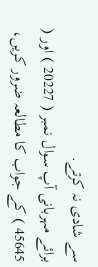سے شادى نہ كرتے.
برائے مہربانى آپ سوال نمبر ( 20227 ) اور ( 45645 ) كے جواب كا مطالعہ ضرور كريں،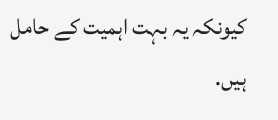كيونكہ يہ بہت اہميت كے حامل ہيں.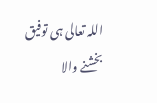اللہ تعالى ہى توفيق بخشنے والا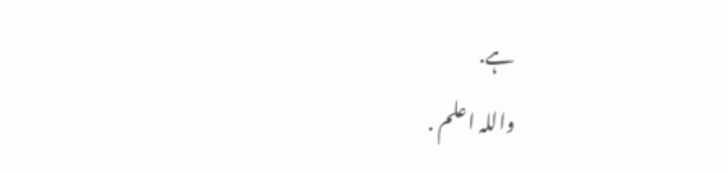ہے.
واللہ اعلم .